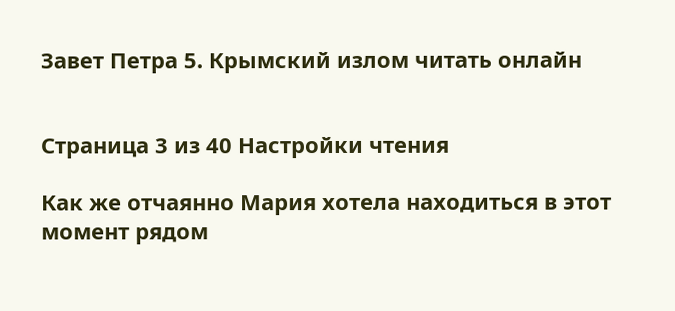Завет Петра 5. Крымский излом читать онлайн


Страница 3 из 40 Настройки чтения

Как же отчаянно Мария хотела находиться в этот момент рядом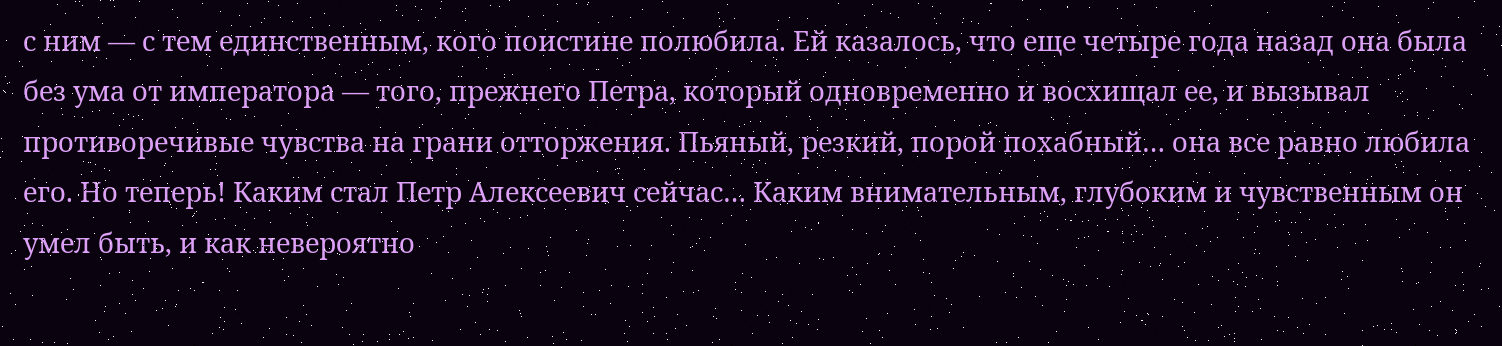с ним — с тем единственным, кого поистине полюбила. Ей казалось, что еще четыре года назад она была без ума от императора — того, прежнего Петра, который одновременно и восхищал ее, и вызывал противоречивые чувства на грани отторжения. Пьяный, резкий, порой похабный… она все равно любила его. Но теперь! Каким стал Петр Алексеевич сейчас… Каким внимательным, глубоким и чувственным он умел быть, и как невероятно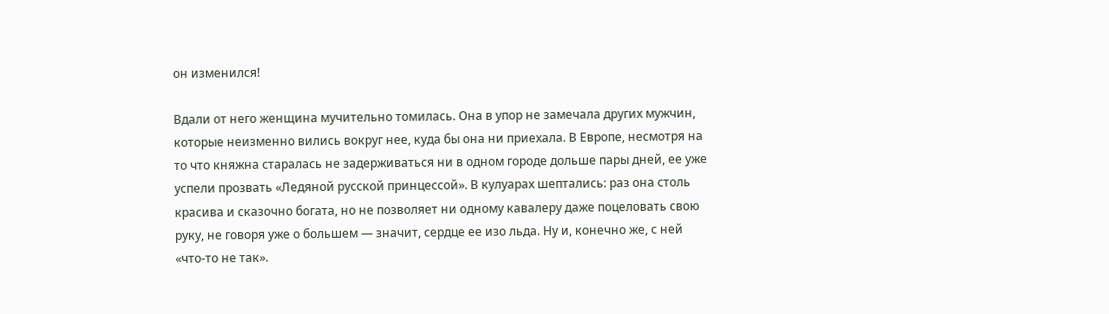он изменился!

Вдали от него женщина мучительно томилась. Она в упор не замечала других мужчин, которые неизменно вились вокруг нее, куда бы она ни приехала. В Европе, несмотря на то что княжна старалась не задерживаться ни в одном городе дольше пары дней, ее уже успели прозвать «Ледяной русской принцессой». В кулуарах шептались: раз она столь красива и сказочно богата, но не позволяет ни одному кавалеру даже поцеловать свою руку, не говоря уже о большем — значит, сердце ее изо льда. Ну и, конечно же, с ней «что-то не так».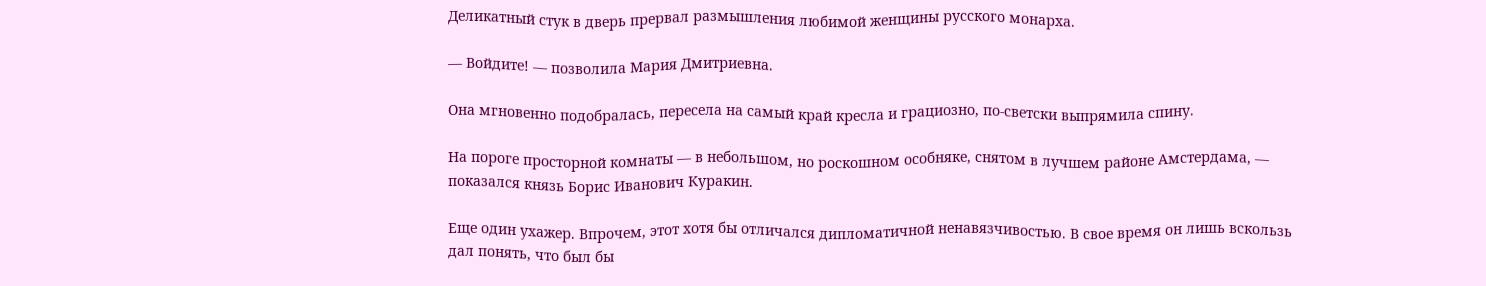Деликатный стук в дверь прервал размышления любимой женщины русского монарха.

— Войдите! — позволила Мария Дмитриевна.

Она мгновенно подобралась, пересела на самый край кресла и грациозно, по-светски выпрямила спину.

На пороге просторной комнаты — в небольшом, но роскошном особняке, снятом в лучшем районе Амстердама, — показался князь Борис Иванович Куракин.

Еще один ухажер. Впрочем, этот хотя бы отличался дипломатичной ненавязчивостью. В свое время он лишь вскользь дал понять, что был бы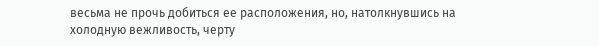весьма не прочь добиться ее расположения, но, натолкнувшись на холодную вежливость, черту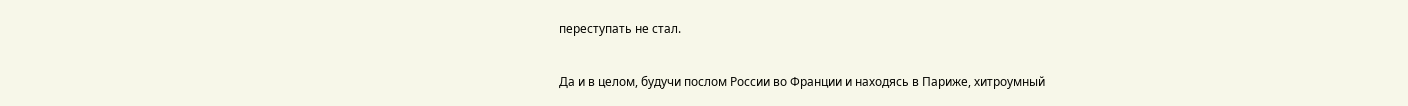переступать не стал.

Да и в целом, будучи послом России во Франции и находясь в Париже, хитроумный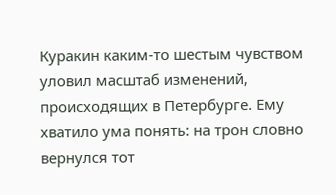Куракин каким-то шестым чувством уловил масштаб изменений, происходящих в Петербурге. Ему хватило ума понять: на трон словно вернулся тот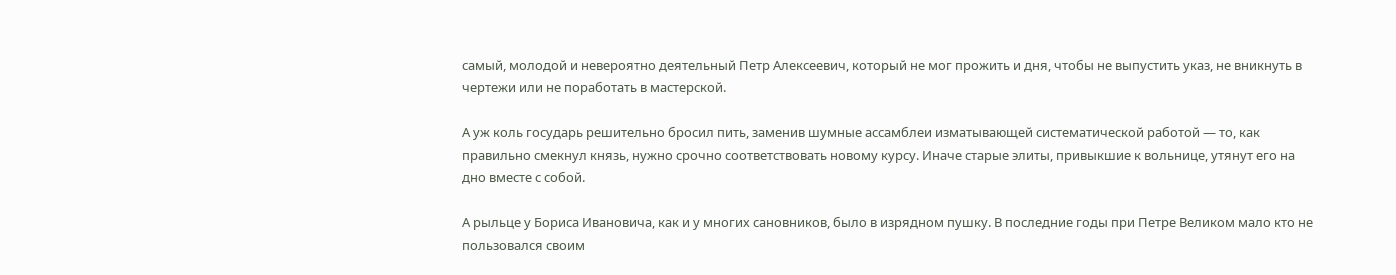самый, молодой и невероятно деятельный Петр Алексеевич, который не мог прожить и дня, чтобы не выпустить указ, не вникнуть в чертежи или не поработать в мастерской.

А уж коль государь решительно бросил пить, заменив шумные ассамблеи изматывающей систематической работой — то, как правильно смекнул князь, нужно срочно соответствовать новому курсу. Иначе старые элиты, привыкшие к вольнице, утянут его на дно вместе с собой.

А рыльце у Бориса Ивановича, как и у многих сановников, было в изрядном пушку. В последние годы при Петре Великом мало кто не пользовался своим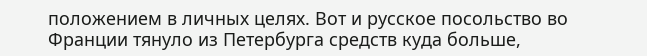положением в личных целях. Вот и русское посольство во Франции тянуло из Петербурга средств куда больше,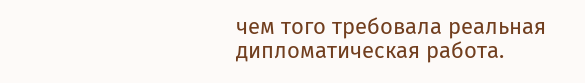чем того требовала реальная дипломатическая работа.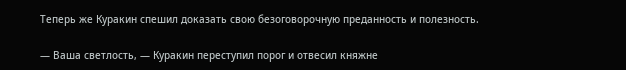Теперь же Куракин спешил доказать свою безоговорочную преданность и полезность.

— Ваша светлость, — Куракин переступил порог и отвесил княжне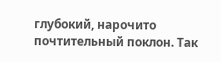глубокий, нарочито почтительный поклон. Так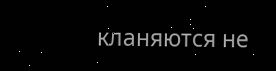кланяются не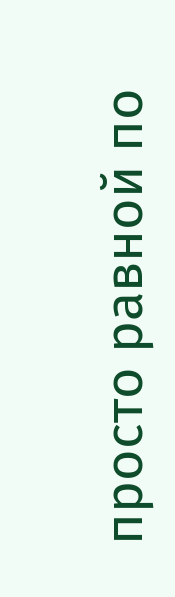просто равной по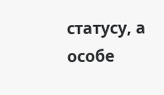статусу, а особе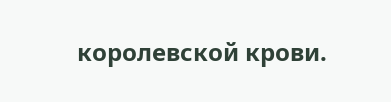королевской крови.